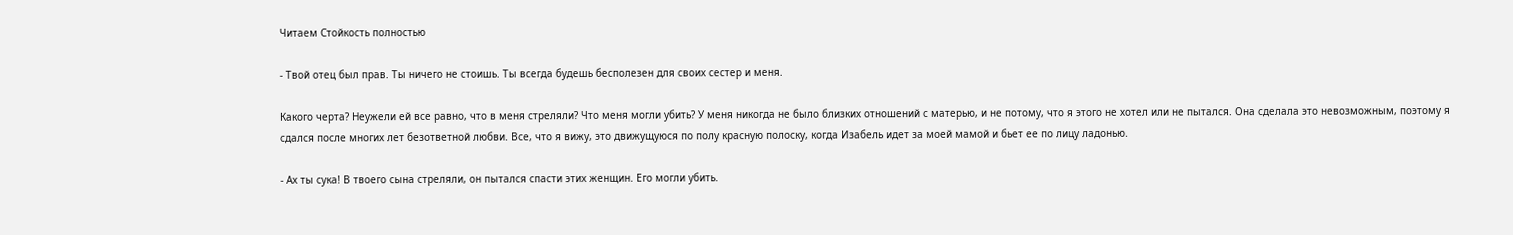Читаем Стойкость полностью

- Твой отец был прав. Ты ничего не стоишь. Ты всегда будешь бесполезен для своих сестер и меня.

Какого черта? Неужели ей все равно, что в меня стреляли? Что меня могли убить? У меня никогда не было близких отношений с матерью, и не потому, что я этого не хотел или не пытался. Она сделала это невозможным, поэтому я сдался после многих лет безответной любви. Все, что я вижу, это движущуюся по полу красную полоску, когда Изабель идет за моей мамой и бьет ее по лицу ладонью.

- Ах ты сука! В твоего сына стреляли, он пытался спасти этих женщин. Его могли убить.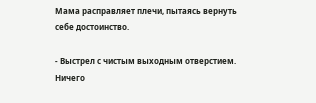Мама расправляет плечи, пытаясь вернуть себе достоинство.

- Выстрел с чистым выходным отверстием. Ничего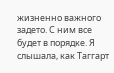жизненно важного задето. С ним все будет в порядке. Я слышала, как Таггарт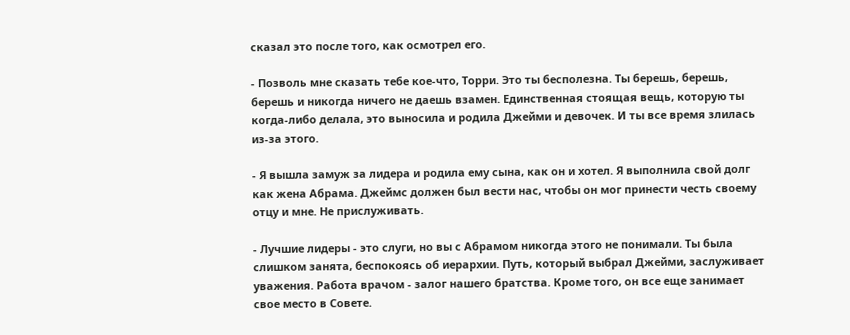сказал это после того, как осмотрел его.

- Позволь мне сказать тебе кое-что, Торри. Это ты бесполезна. Ты берешь, берешь, берешь и никогда ничего не даешь взамен. Единственная стоящая вещь, которую ты когда-либо делала, это выносила и родила Джейми и девочек. И ты все время злилась из-за этого.

- Я вышла замуж за лидера и родила ему сына, как он и хотел. Я выполнила свой долг как жена Абрама. Джеймс должен был вести нас, чтобы он мог принести честь своему отцу и мне. Не прислуживать.

- Лучшие лидеры - это слуги, но вы с Абрамом никогда этого не понимали. Ты была слишком занята, беспокоясь об иерархии. Путь, который выбрал Джейми, заслуживает уважения. Работа врачом - залог нашего братства. Кроме того, он все еще занимает свое место в Совете.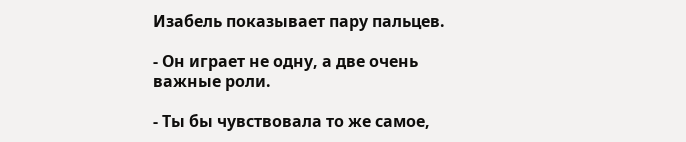Изабель показывает пару пальцев.

- Он играет не одну, а две очень важные роли.

- Ты бы чувствовала то же самое,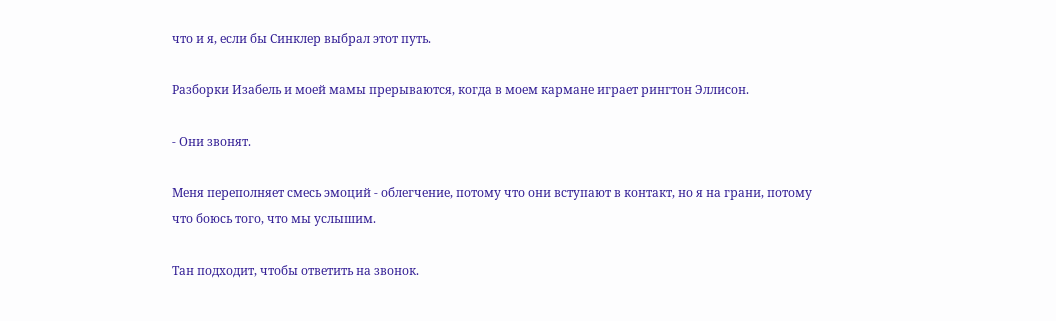что и я, если бы Синклер выбрал этот путь.

Разборки Изабель и моей мамы прерываются, когда в моем кармане играет рингтон Эллисон.

- Они звонят.

Меня переполняет смесь эмоций - облегчение, потому что они вступают в контакт, но я на грани, потому что боюсь того, что мы услышим.

Тан подходит, чтобы ответить на звонок.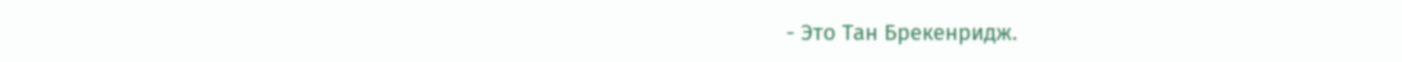- Это Тан Брекенридж.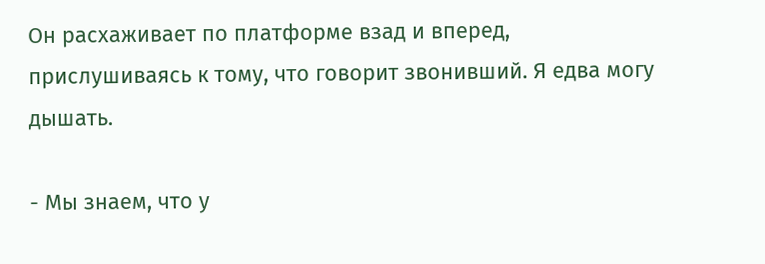Он расхаживает по платформе взад и вперед, прислушиваясь к тому, что говорит звонивший. Я едва могу дышать.

- Мы знаем, что у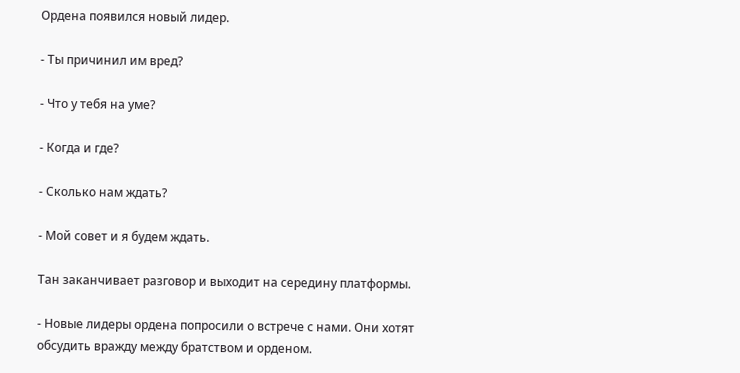Ордена появился новый лидер.

- Ты причинил им вред?

- Что у тебя на уме?

- Когда и где?

- Сколько нам ждать?

- Мой совет и я будем ждать.

Тан заканчивает разговор и выходит на середину платформы.

- Новые лидеры ордена попросили о встрече с нами. Они хотят обсудить вражду между братством и орденом.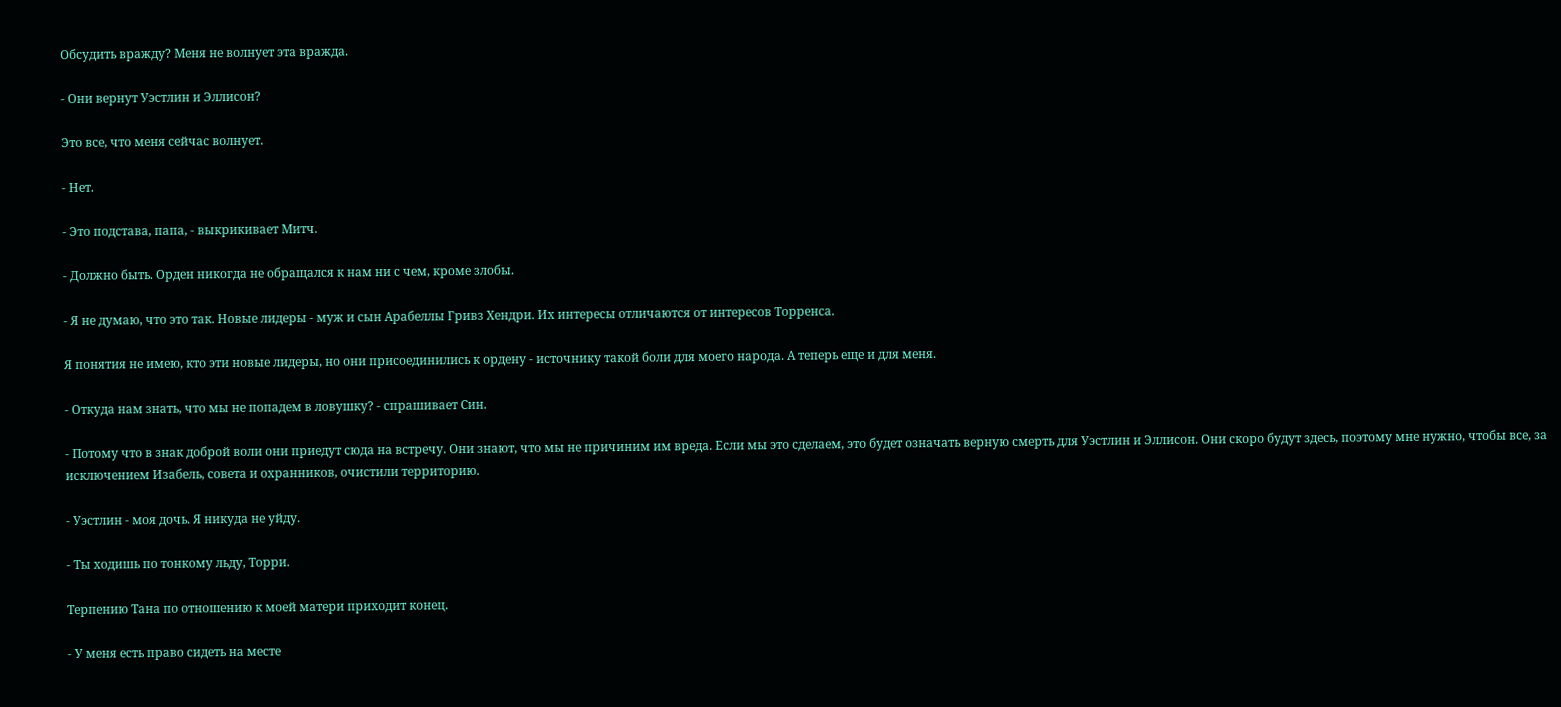Обсудить вражду? Меня не волнует эта вражда.

- Они вернут Уэстлин и Эллисон?

Это все, что меня сейчас волнует.

- Нет.

- Это подстава, папа, - выкрикивает Митч.

- Должно быть. Орден никогда не обращался к нам ни с чем, кроме злобы.

- Я не думаю, что это так. Новые лидеры - муж и сын Арабеллы Гривз Хендри. Их интересы отличаются от интересов Торренса.

Я понятия не имею, кто эти новые лидеры, но они присоединились к ордену - источнику такой боли для моего народа. А теперь еще и для меня.

- Откуда нам знать, что мы не попадем в ловушку? - спрашивает Син.

- Потому что в знак доброй воли они приедут сюда на встречу. Они знают, что мы не причиним им вреда. Если мы это сделаем, это будет означать верную смерть для Уэстлин и Эллисон. Они скоро будут здесь, поэтому мне нужно, чтобы все, за исключением Изабель, совета и охранников, очистили территорию.

- Уэстлин - моя дочь. Я никуда не уйду.

- Ты ходишь по тонкому льду, Торри.

Терпению Тана по отношению к моей матери приходит конец.

- У меня есть право сидеть на месте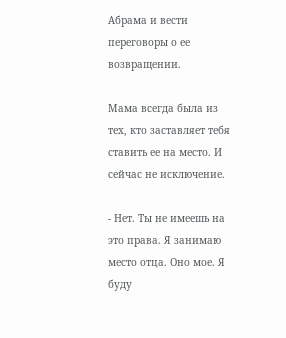Абрама и вести переговоры о ее возвращении.

Мама всегда была из тех, кто заставляет тебя ставить ее на место. И сейчас не исключение.

- Нет. Ты не имеешь на это права. Я занимаю место отца. Оно мое. Я буду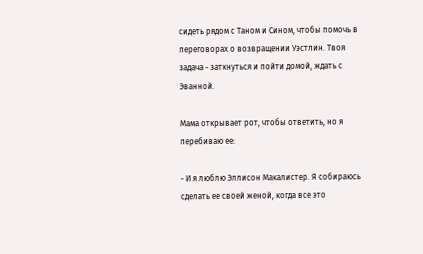сидеть рядом с Таном и Сином, чтобы помочь в переговорах о возвращении Уэстлин. Твоя задача - заткнуться и пойти домой, ждать с Эванной.

Мама открывает рот, чтобы ответить, но я перебиваю ее:

- И я люблю Эллисон Макалистер. Я собираюсь сделать ее своей женой, когда все это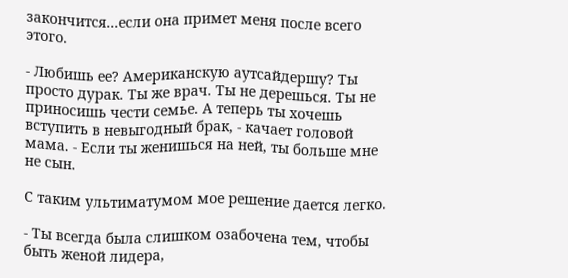закончится...если она примет меня после всего этого.

- Любишь ее? Американскую аутсайдершу? Ты просто дурак. Ты же врач. Ты не дерешься. Ты не приносишь чести семье. А теперь ты хочешь вступить в невыгодный брак, - качает головой мама. - Если ты женишься на ней, ты больше мне не сын.

С таким ультиматумом мое решение дается легко.

- Ты всегда была слишком озабочена тем, чтобы быть женой лидера,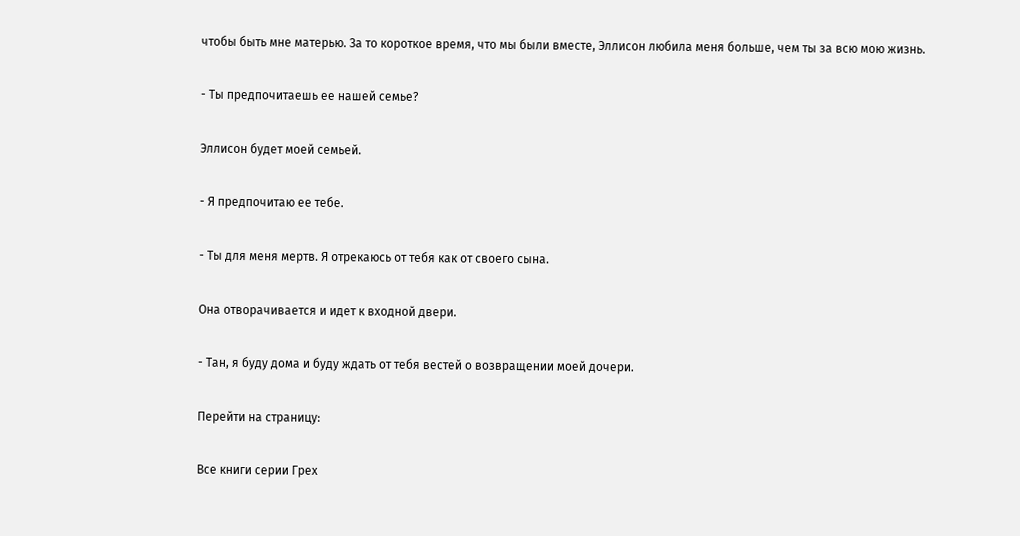чтобы быть мне матерью. За то короткое время, что мы были вместе, Эллисон любила меня больше, чем ты за всю мою жизнь.

- Ты предпочитаешь ее нашей семье?

Эллисон будет моей семьей.

- Я предпочитаю ее тебе.

- Ты для меня мертв. Я отрекаюсь от тебя как от своего сына.

Она отворачивается и идет к входной двери.

- Тан, я буду дома и буду ждать от тебя вестей о возвращении моей дочери.

Перейти на страницу:

Все книги серии Грех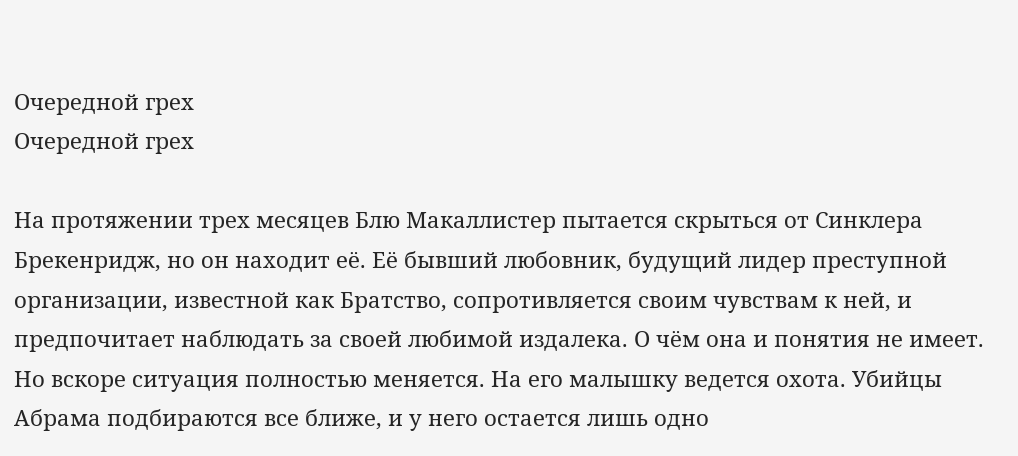Очередной грех
Очередной грех

На протяжении трех месяцев Блю Макаллистер пытается скрыться от Синклера Брекенридж, но он находит её. Её бывший любовник, будущий лидер преступной организации, известной как Братство, сопротивляется своим чувствам к ней, и предпочитает наблюдать за своей любимой издалека. О чём она и понятия не имеет. Но вскоре ситуация полностью меняется. На его малышку ведется охота. Убийцы Абрама подбираются все ближе, и у него остается лишь одно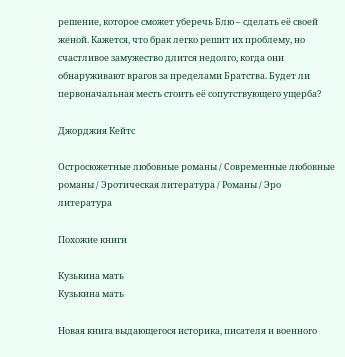решение, которое сможет уберечь Блю – сделать её своей женой. Кажется, что брак легко решит их проблему, но счастливое замужество длится недолго, когда они обнаруживают врагов за пределами Братства. Будет ли первоначальная месть стоить её сопутствующего ущерба?

Джорджия Кейтс

Остросюжетные любовные романы / Современные любовные романы / Эротическая литература / Романы / Эро литература

Похожие книги

Кузькина мать
Кузькина мать

Новая книга выдающегося историка, писателя и военного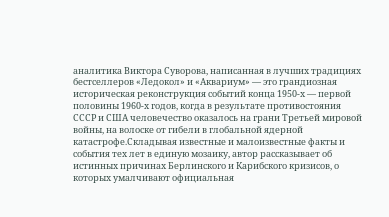аналитика Виктора Суворова, написанная в лучших традициях бестселлеров «Ледокол» и «Аквариум» — это грандиозная историческая реконструкция событий конца 1950-х — первой половины 1960-х годов, когда в результате противостояния СССР и США человечество оказалось на грани Третьей мировой войны, на волоске от гибели в глобальной ядерной катастрофе.Складывая известные и малоизвестные факты и события тех лет в единую мозаику, автор рассказывает об истинных причинах Берлинского и Карибского кризисов, о которых умалчивают официальная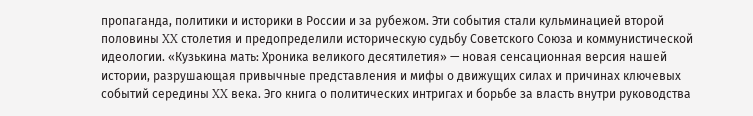пропаганда, политики и историки в России и за рубежом. Эти события стали кульминацией второй половины XX столетия и предопределили историческую судьбу Советского Союза и коммунистической идеологии. «Кузькина мать: Хроника великого десятилетия» — новая сенсационная версия нашей истории, разрушающая привычные представления и мифы о движущих силах и причинах ключевых событий середины XX века. Эго книга о политических интригах и борьбе за власть внутри руководства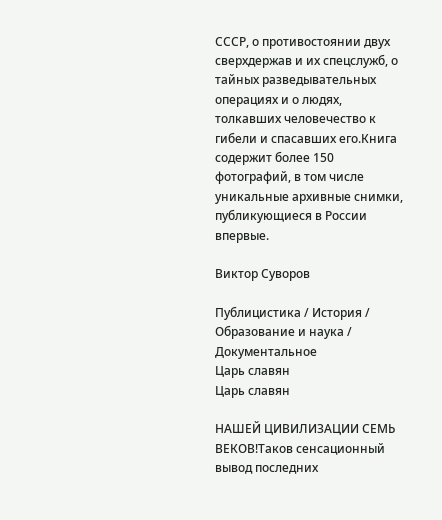СССР, о противостоянии двух сверхдержав и их спецслужб, о тайных разведывательных операциях и о людях, толкавших человечество к гибели и спасавших его.Книга содержит более 150 фотографий, в том числе уникальные архивные снимки, публикующиеся в России впервые.

Виктор Суворов

Публицистика / История / Образование и наука / Документальное
Царь славян
Царь славян

НАШЕЙ ЦИВИЛИЗАЦИИ СЕМЬ ВЕКОВ!Таков сенсационный вывод последних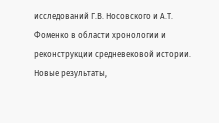исследований Г.В. Носовского и А.Т. Фоменко в области хронологии и реконструкции средневековой истории. Новые результаты,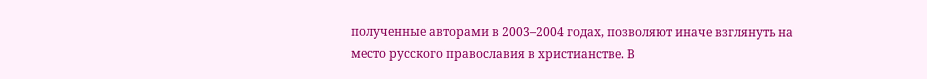полученные авторами в 2003–2004 годах, позволяют иначе взглянуть на место русского православия в христианстве. В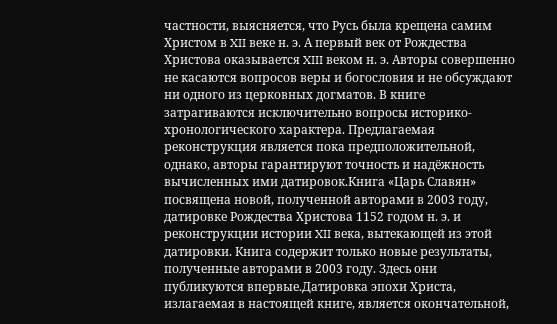частности, выясняется, что Русь была крещена самим Христом в XII веке н. э. А первый век от Рождества Христова оказывается XIII веком н. э. Авторы совершенно не касаются вопросов веры и богословия и не обсуждают ни одного из церковных догматов. В книге затрагиваются исключительно вопросы историко-хронологического характера. Предлагаемая реконструкция является пока предположительной, однако, авторы гарантируют точность и надёжность вычисленных ими датировок.Книга «Царь Славян» посвящена новой, полученной авторами в 2003 году, датировке Рождества Христова 1152 годом н. э. и реконструкции истории XII века, вытекающей из этой датировки. Книга содержит только новые результаты, полученные авторами в 2003 году. Здесь они публикуются впервые.Датировка эпохи Христа, излагаемая в настоящей книге, является окончательной,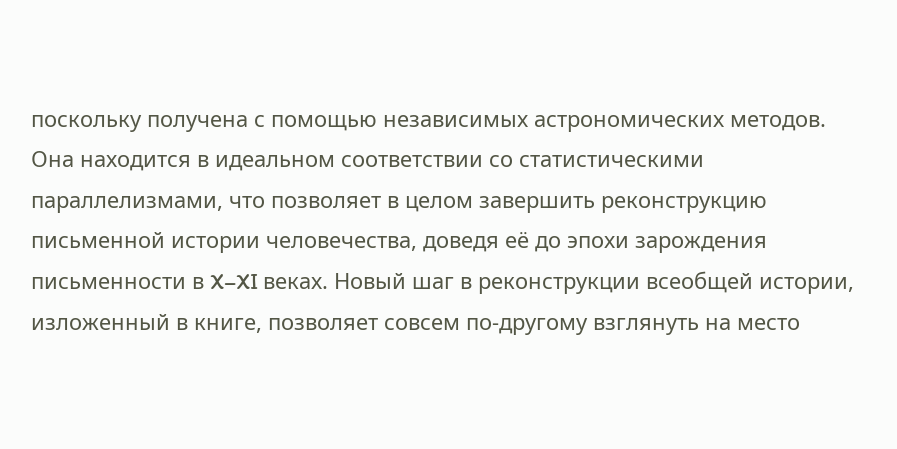поскольку получена с помощью независимых астрономических методов. Она находится в идеальном соответствии со статистическими параллелизмами, что позволяет в целом завершить реконструкцию письменной истории человечества, доведя её до эпохи зарождения письменности в X–XI веках. Новый шаг в реконструкции всеобщей истории, изложенный в книге, позволяет совсем по-другому взглянуть на место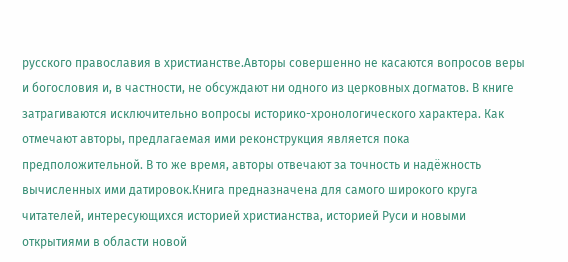русского православия в христианстве.Авторы совершенно не касаются вопросов веры и богословия и, в частности, не обсуждают ни одного из церковных догматов. В книге затрагиваются исключительно вопросы историко-хронологического характера. Как отмечают авторы, предлагаемая ими реконструкция является пока предположительной. В то же время, авторы отвечают за точность и надёжность вычисленных ими датировок.Книга предназначена для самого широкого круга читателей, интересующихся историей христианства, историей Руси и новыми открытиями в области новой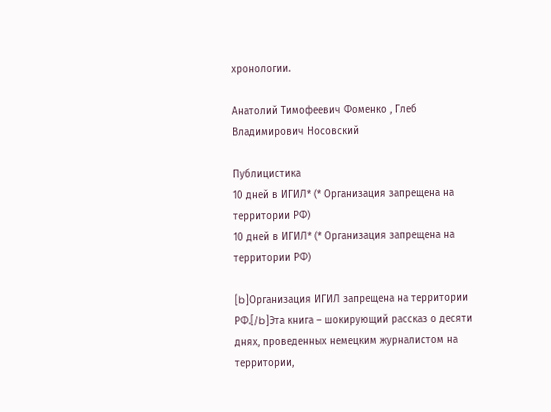хронологии.

Анатолий Тимофеевич Фоменко , Глеб Владимирович Носовский

Публицистика
10 дней в ИГИЛ* (* Организация запрещена на территории РФ)
10 дней в ИГИЛ* (* Организация запрещена на территории РФ)

[b]Организация ИГИЛ запрещена на территории РФ.[/b]Эта книга – шокирующий рассказ о десяти днях, проведенных немецким журналистом на территории,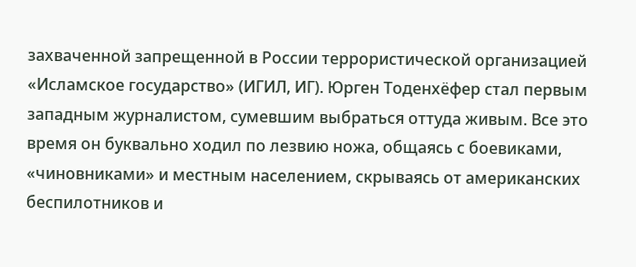захваченной запрещенной в России террористической организацией «Исламское государство» (ИГИЛ, ИГ). Юрген Тоденхёфер стал первым западным журналистом, сумевшим выбраться оттуда живым. Все это время он буквально ходил по лезвию ножа, общаясь с боевиками, «чиновниками» и местным населением, скрываясь от американских беспилотников и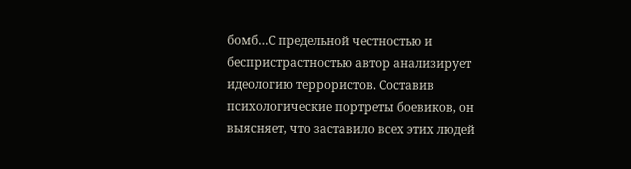бомб…С предельной честностью и беспристрастностью автор анализирует идеологию террористов. Составив психологические портреты боевиков, он выясняет, что заставило всех этих людей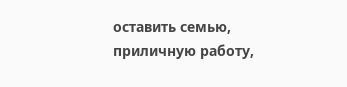оставить семью, приличную работу,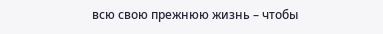всю свою прежнюю жизнь – чтобы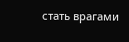стать врагами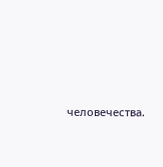человечества.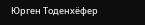Юрген Тоденхёфер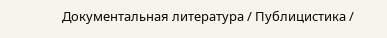Документальная литература / Публицистика /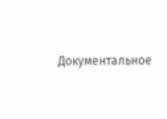Документальное